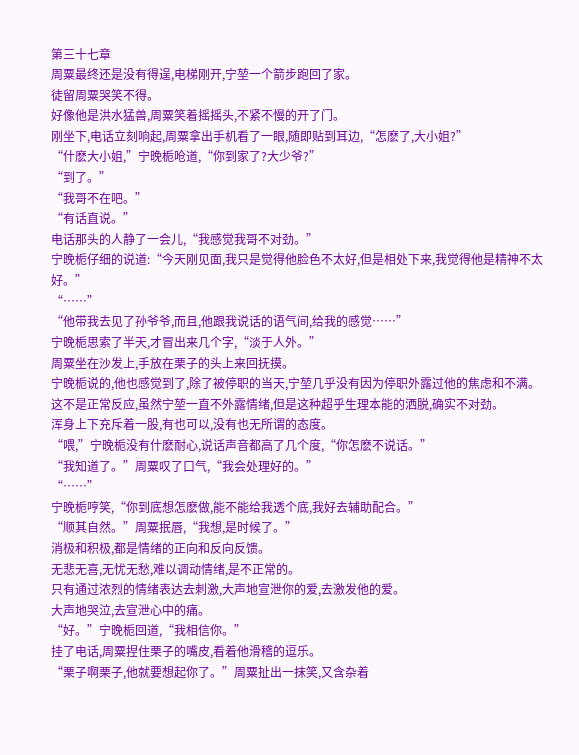第三十七章
周粟最终还是没有得逞,电梯刚开,宁堃一个箭步跑回了家。
徒留周粟哭笑不得。
好像他是洪水猛兽,周粟笑着摇摇头,不紧不慢的开了门。
刚坐下,电话立刻响起,周粟拿出手机看了一眼,随即贴到耳边,“怎麽了,大小姐?”
“什麽大小姐,”宁晚栀呛道,“你到家了?大少爷?”
“到了。”
“我哥不在吧。”
“有话直说。”
电话那头的人静了一会儿,“我感觉我哥不对劲。”
宁晚栀仔细的说道:“今天刚见面,我只是觉得他脸色不太好,但是相处下来,我觉得他是精神不太好。”
“……”
“他带我去见了孙爷爷,而且,他跟我说话的语气间,给我的感觉……”
宁晚栀思索了半天,才冒出来几个字,“淡于人外。”
周粟坐在沙发上,手放在栗子的头上来回抚摸。
宁晚栀说的,他也感觉到了,除了被停职的当天,宁堃几乎没有因为停职外露过他的焦虑和不满。
这不是正常反应,虽然宁堃一直不外露情绪,但是这种超乎生理本能的洒脱,确实不对劲。
浑身上下充斥着一股,有也可以,没有也无所谓的态度。
“喂,”宁晚栀没有什麽耐心,说话声音都高了几个度,“你怎麽不说话。”
“我知道了。”周粟叹了口气,“我会处理好的。”
“……”
宁晚栀哼笑,“你到底想怎麽做,能不能给我透个底,我好去辅助配合。”
“顺其自然。”周粟抿唇,“我想,是时候了。”
消极和积极,都是情绪的正向和反向反馈。
无悲无喜,无忧无愁,难以调动情绪,是不正常的。
只有通过浓烈的情绪表达去刺激,大声地宣泄你的爱,去激发他的爱。
大声地哭泣,去宣泄心中的痛。
“好。”宁晚栀回道,“我相信你。”
挂了电话,周粟捏住栗子的嘴皮,看着他滑稽的逗乐。
“栗子啊栗子,他就要想起你了。”周粟扯出一抹笑,又含杂着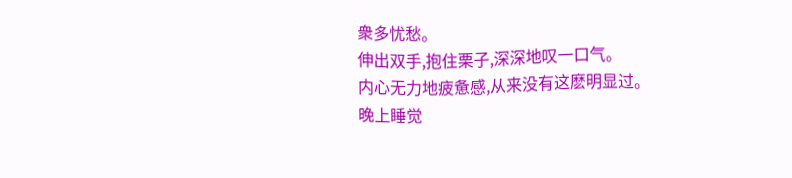衆多忧愁。
伸出双手,抱住栗子,深深地叹一口气。
内心无力地疲惫感,从来没有这麽明显过。
晚上睡觉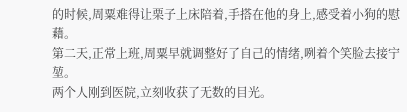的时候,周粟难得让栗子上床陪着,手搭在他的身上,感受着小狗的慰藉。
第二天,正常上班,周粟早就调整好了自己的情绪,咧着个笑脸去接宁堃。
两个人刚到医院,立刻收获了无数的目光。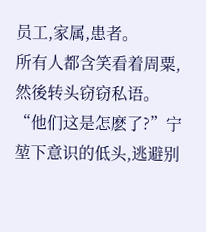员工,家属,患者。
所有人都含笑看着周粟,然後转头窃窃私语。
“他们这是怎麽了?”宁堃下意识的低头,逃避别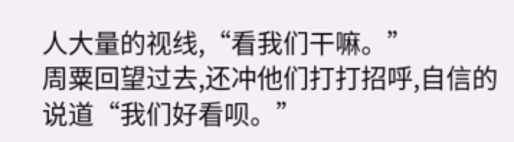人大量的视线,“看我们干嘛。”
周粟回望过去,还冲他们打打招呼,自信的说道“我们好看呗。”